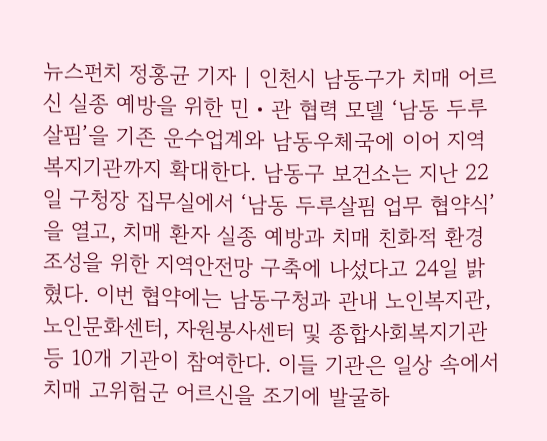뉴스펀치 정홍균 기자 | 인천시 남동구가 치매 어르신 실종 예방을 위한 민・관 협력 모델 ‘남동 두루살핌’을 기존 운수업계와 남동우체국에 이어 지역 복지기관까지 확대한다. 남동구 보건소는 지난 22일 구청장 집무실에서 ‘남동 두루살핌 업무 협약식’을 열고, 치매 환자 실종 예방과 치매 친화적 환경 조성을 위한 지역안전망 구축에 나섰다고 24일 밝혔다. 이번 협약에는 남동구청과 관내 노인복지관, 노인문화센터, 자원봉사센터 및 종합사회복지기관 등 10개 기관이 참여한다. 이들 기관은 일상 속에서 치매 고위험군 어르신을 조기에 발굴하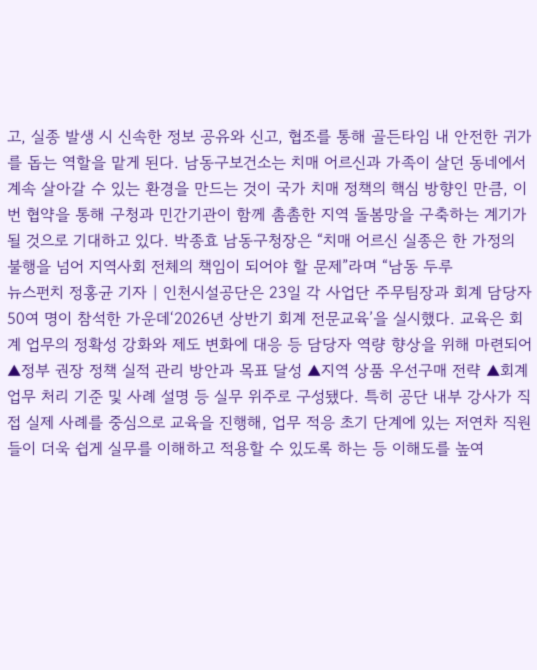고, 실종 발생 시 신속한 정보 공유와 신고, 협조를 통해 골든타임 내 안전한 귀가를 돕는 역할을 맡게 된다. 남동구보건소는 치매 어르신과 가족이 살던 동네에서 계속 살아갈 수 있는 환경을 만드는 것이 국가 치매 정책의 핵심 방향인 만큼, 이번 협약을 통해 구청과 민간기관이 함께 촘촘한 지역 돌봄망을 구축하는 계기가 될 것으로 기대하고 있다. 박종효 남동구청장은 “치매 어르신 실종은 한 가정의 불행을 넘어 지역사회 전체의 책임이 되어야 할 문제”라며 “남동 두루
뉴스펀치 정홍균 기자 | 인천시설공단은 23일 각 사업단 주무팀장과 회계 담당자 50여 명이 참석한 가운데‘2026년 상반기 회계 전문교육’을 실시했다. 교육은 회계 업무의 정확성 강화와 제도 변화에 대응 등 담당자 역량 향상을 위해 마련되어 ▲정부 권장 정책 실적 관리 방안과 목표 달성 ▲지역 상품 우선구매 전략 ▲회계 업무 처리 기준 및 사례 설명 등 실무 위주로 구성됐다. 특히 공단 내부 강사가 직접 실제 사례를 중심으로 교육을 진행해, 업무 적응 초기 단계에 있는 저연차 직원들이 더욱 쉽게 실무를 이해하고 적용할 수 있도록 하는 등 이해도를 높여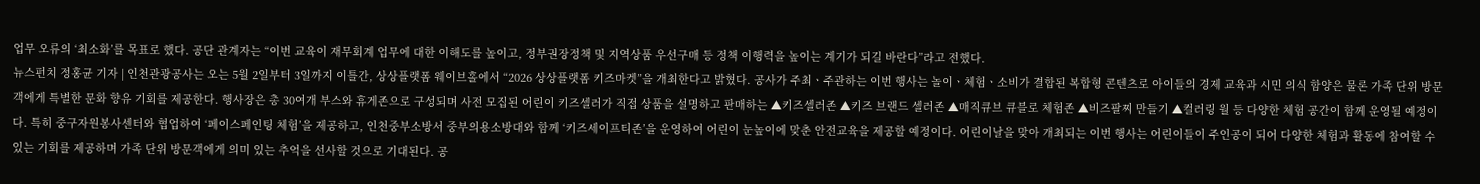업무 오류의 ‘최소화’를 목표로 했다. 공단 관계자는 “이번 교육이 재무회계 업무에 대한 이해도를 높이고, 정부권장정책 및 지역상품 우선구매 등 정책 이행력을 높이는 계기가 되길 바란다”라고 전했다.
뉴스펀치 정홍균 기자 | 인천관광공사는 오는 5월 2일부터 3일까지 이틀간, 상상플랫폼 웨이브홀에서 “2026 상상플랫폼 키즈마켓”을 개최한다고 밝혔다. 공사가 주최ㆍ주관하는 이번 행사는 놀이ㆍ체험ㆍ소비가 결합된 복합형 콘텐츠로 아이들의 경제 교육과 시민 의식 함양은 물론 가족 단위 방문객에게 특별한 문화 향유 기회를 제공한다. 행사장은 총 30여개 부스와 휴게존으로 구성되며 사전 모집된 어린이 키즈셀러가 직접 상품을 설명하고 판매하는 ▲키즈셀러존 ▲키즈 브랜드 셀러존 ▲매직큐브 큐블로 체험존 ▲비즈팔찌 만들기 ▲컬러링 월 등 다양한 체험 공간이 함께 운영될 예정이다. 특히 중구자원봉사센터와 협업하여 ‘페이스페인팅 체험’을 제공하고, 인천중부소방서 중부의용소방대와 함께 ‘키즈세이프티존’을 운영하여 어린이 눈높이에 맞춘 안전교육을 제공할 예정이다. 어린이날을 맞아 개최되는 이번 행사는 어린이들이 주인공이 되어 다양한 체험과 활동에 참여할 수 있는 기회를 제공하며 가족 단위 방문객에게 의미 있는 추억을 선사할 것으로 기대된다. 공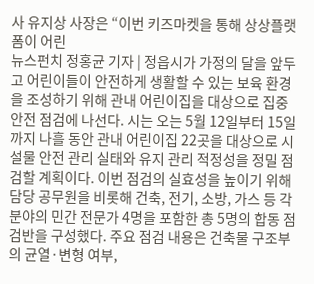사 유지상 사장은 “이번 키즈마켓을 통해 상상플랫폼이 어린
뉴스펀치 정홍균 기자 | 정읍시가 가정의 달을 앞두고 어린이들이 안전하게 생활할 수 있는 보육 환경을 조성하기 위해 관내 어린이집을 대상으로 집중 안전 점검에 나선다. 시는 오는 5월 12일부터 15일까지 나흘 동안 관내 어린이집 22곳을 대상으로 시설물 안전 관리 실태와 유지 관리 적정성을 정밀 점검할 계획이다. 이번 점검의 실효성을 높이기 위해 담당 공무원을 비롯해 건축, 전기, 소방, 가스 등 각 분야의 민간 전문가 4명을 포함한 총 5명의 합동 점검반을 구성했다. 주요 점검 내용은 건축물 구조부의 균열·변형 여부,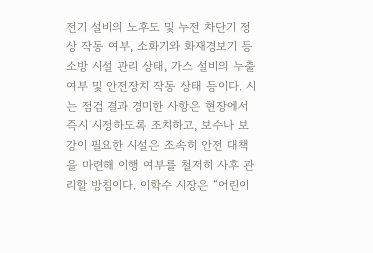전기 설비의 노후도 및 누전 차단기 정상 작동 여부, 소화기와 화재경보기 등 소방 시설 관리 상태, 가스 설비의 누출 여부 및 안전장치 작동 상태 등이다. 시는 점검 결과 경미한 사항은 현장에서 즉시 시정하도록 조치하고, 보수나 보강이 필요한 시설은 조속히 안전 대책을 마련해 이행 여부를 철저히 사후 관리할 방침이다. 이학수 시장은 “어린이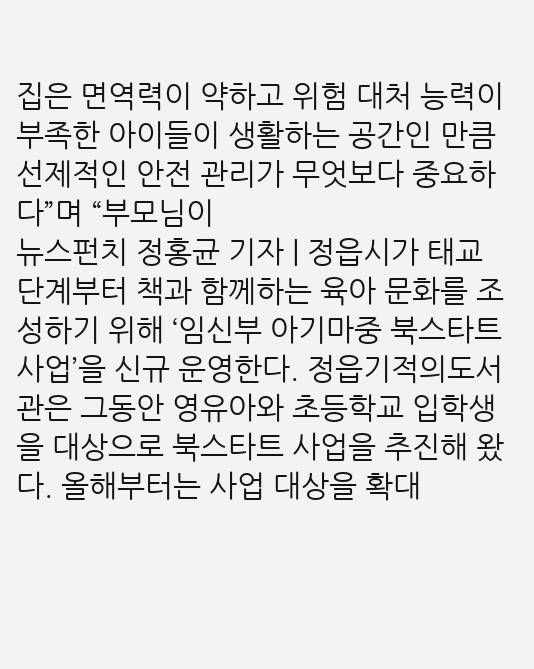집은 면역력이 약하고 위험 대처 능력이 부족한 아이들이 생활하는 공간인 만큼 선제적인 안전 관리가 무엇보다 중요하다”며 “부모님이
뉴스펀치 정홍균 기자 | 정읍시가 태교 단계부터 책과 함께하는 육아 문화를 조성하기 위해 ‘임신부 아기마중 북스타트 사업’을 신규 운영한다. 정읍기적의도서관은 그동안 영유아와 초등학교 입학생을 대상으로 북스타트 사업을 추진해 왔다. 올해부터는 사업 대상을 확대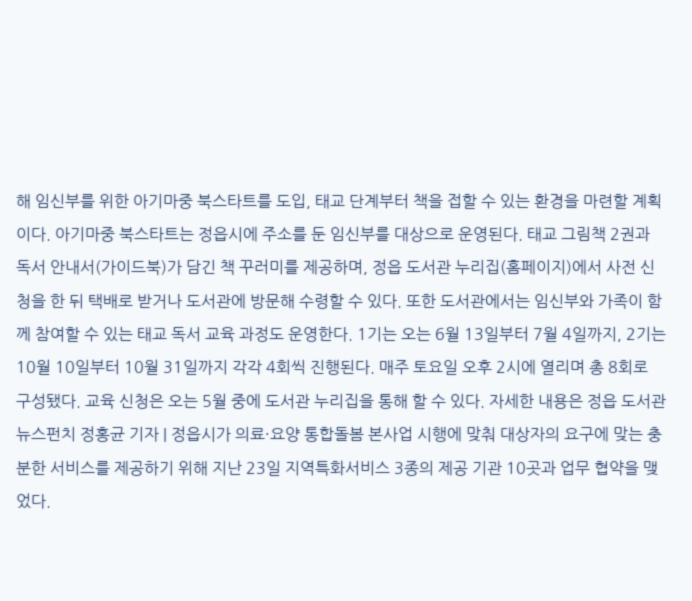해 임신부를 위한 아기마중 북스타트를 도입, 태교 단계부터 책을 접할 수 있는 환경을 마련할 계획이다. 아기마중 북스타트는 정읍시에 주소를 둔 임신부를 대상으로 운영된다. 태교 그림책 2권과 독서 안내서(가이드북)가 담긴 책 꾸러미를 제공하며, 정읍 도서관 누리집(홈페이지)에서 사전 신청을 한 뒤 택배로 받거나 도서관에 방문해 수령할 수 있다. 또한 도서관에서는 임신부와 가족이 함께 참여할 수 있는 태교 독서 교육 과정도 운영한다. 1기는 오는 6월 13일부터 7월 4일까지, 2기는 10월 10일부터 10월 31일까지 각각 4회씩 진행된다. 매주 토요일 오후 2시에 열리며 총 8회로 구성됐다. 교육 신청은 오는 5월 중에 도서관 누리집을 통해 할 수 있다. 자세한 내용은 정읍 도서관
뉴스펀치 정홍균 기자 | 정읍시가 의료·요양 통합돌봄 본사업 시행에 맞춰 대상자의 요구에 맞는 충분한 서비스를 제공하기 위해 지난 23일 지역특화서비스 3종의 제공 기관 10곳과 업무 협약을 맺었다.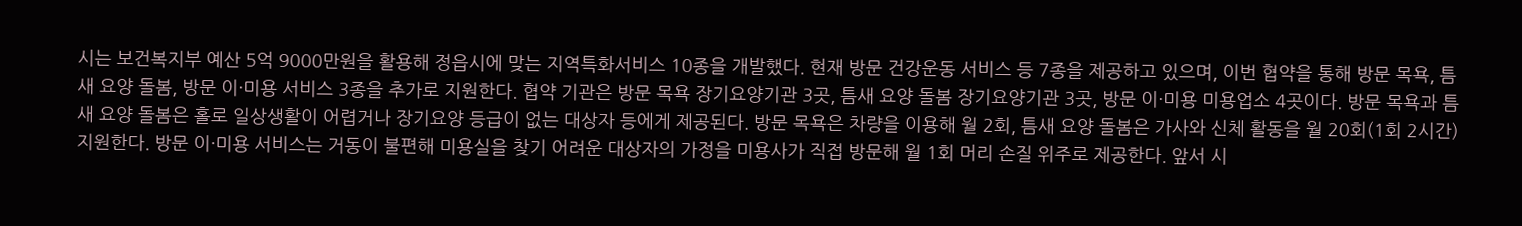시는 보건복지부 예산 5억 9000만원을 활용해 정읍시에 맞는 지역특화서비스 10종을 개발했다. 현재 방문 건강운동 서비스 등 7종을 제공하고 있으며, 이번 협약을 통해 방문 목욕, 틈새 요양 돌봄, 방문 이·미용 서비스 3종을 추가로 지원한다. 협약 기관은 방문 목욕 장기요양기관 3곳, 틈새 요양 돌봄 장기요양기관 3곳, 방문 이·미용 미용업소 4곳이다. 방문 목욕과 틈새 요양 돌봄은 홀로 일상생활이 어렵거나 장기요양 등급이 없는 대상자 등에게 제공된다. 방문 목욕은 차량을 이용해 월 2회, 틈새 요양 돌봄은 가사와 신체 활동을 월 20회(1회 2시간) 지원한다. 방문 이·미용 서비스는 거동이 불편해 미용실을 찾기 어려운 대상자의 가정을 미용사가 직접 방문해 월 1회 머리 손질 위주로 제공한다. 앞서 시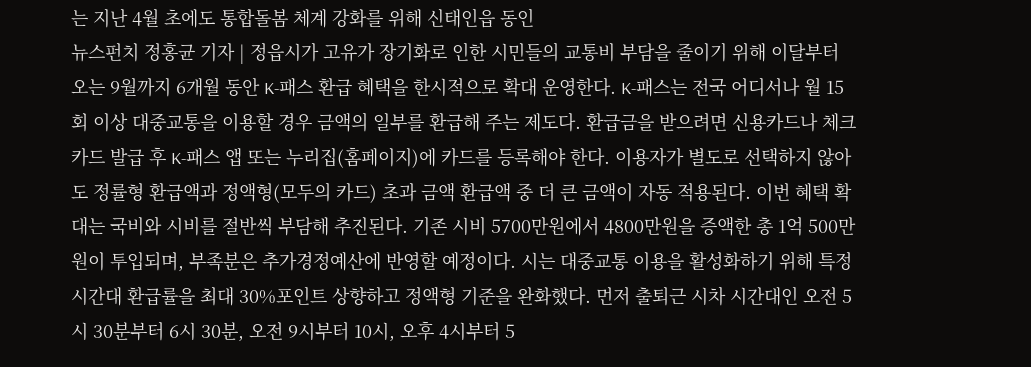는 지난 4월 초에도 통합돌봄 체계 강화를 위해 신태인읍 동인
뉴스펀치 정홍균 기자 | 정읍시가 고유가 장기화로 인한 시민들의 교통비 부담을 줄이기 위해 이달부터 오는 9월까지 6개월 동안 K-패스 환급 혜택을 한시적으로 확대 운영한다. K-패스는 전국 어디서나 월 15회 이상 대중교통을 이용할 경우 금액의 일부를 환급해 주는 제도다. 환급금을 받으려면 신용카드나 체크카드 발급 후 K-패스 앱 또는 누리집(홈페이지)에 카드를 등록해야 한다. 이용자가 별도로 선택하지 않아도 정률형 환급액과 정액형(모두의 카드) 초과 금액 환급액 중 더 큰 금액이 자동 적용된다. 이번 혜택 확대는 국비와 시비를 절반씩 부담해 추진된다. 기존 시비 5700만원에서 4800만원을 증액한 총 1억 500만원이 투입되며, 부족분은 추가경정예산에 반영할 예정이다. 시는 대중교통 이용을 활성화하기 위해 특정 시간대 환급률을 최대 30%포인트 상향하고 정액형 기준을 완화했다. 먼저 출퇴근 시차 시간대인 오전 5시 30분부터 6시 30분, 오전 9시부터 10시, 오후 4시부터 5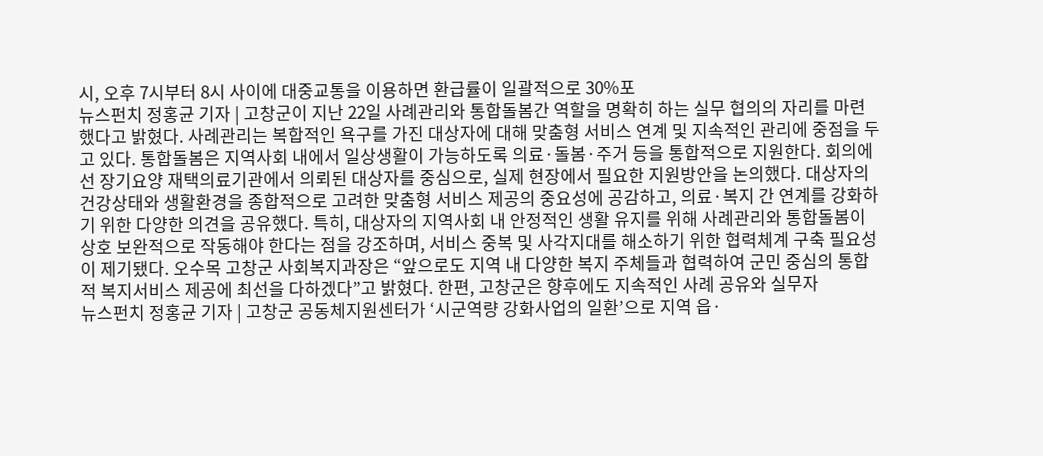시, 오후 7시부터 8시 사이에 대중교통을 이용하면 환급률이 일괄적으로 30%포
뉴스펀치 정홍균 기자 | 고창군이 지난 22일 사례관리와 통합돌봄간 역할을 명확히 하는 실무 협의의 자리를 마련했다고 밝혔다. 사례관리는 복합적인 욕구를 가진 대상자에 대해 맞춤형 서비스 연계 및 지속적인 관리에 중점을 두고 있다. 통합돌봄은 지역사회 내에서 일상생활이 가능하도록 의료·돌봄·주거 등을 통합적으로 지원한다. 회의에선 장기요양 재택의료기관에서 의뢰된 대상자를 중심으로, 실제 현장에서 필요한 지원방안을 논의했다. 대상자의 건강상태와 생활환경을 종합적으로 고려한 맞춤형 서비스 제공의 중요성에 공감하고, 의료·복지 간 연계를 강화하기 위한 다양한 의견을 공유했다. 특히, 대상자의 지역사회 내 안정적인 생활 유지를 위해 사례관리와 통합돌봄이 상호 보완적으로 작동해야 한다는 점을 강조하며, 서비스 중복 및 사각지대를 해소하기 위한 협력체계 구축 필요성이 제기됐다. 오수목 고창군 사회복지과장은 “앞으로도 지역 내 다양한 복지 주체들과 협력하여 군민 중심의 통합적 복지서비스 제공에 최선을 다하겠다”고 밝혔다. 한편, 고창군은 향후에도 지속적인 사례 공유와 실무자
뉴스펀치 정홍균 기자 | 고창군 공동체지원센터가 ‘시군역량 강화사업의 일환’으로 지역 읍·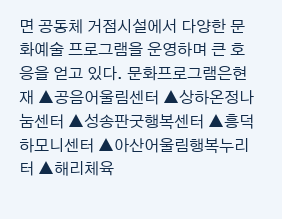면 공동체 거점시설에서 다양한 문화예술 프로그램을 운영하며 큰 호응을 얻고 있다. 문화프로그램은현재 ▲공음어울림센터 ▲상하온정나눔센터 ▲성송판굿행복센터 ▲흥덕하모니센터 ▲아산어울림행복누리터 ▲해리체육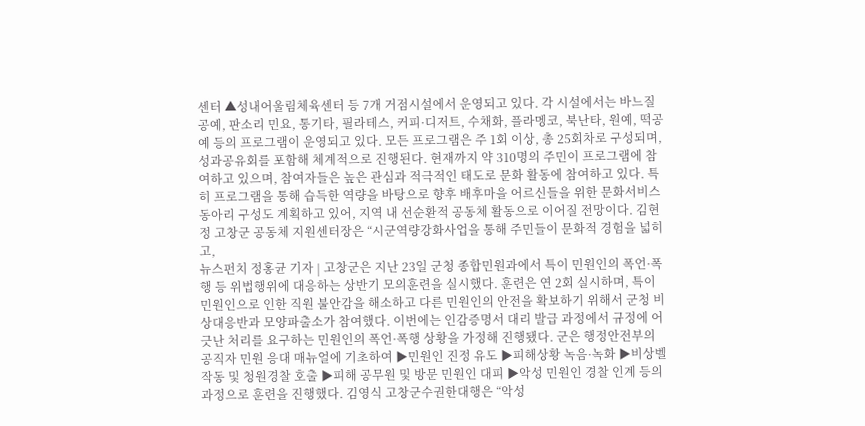센터 ▲성내어울림체육센터 등 7개 거점시설에서 운영되고 있다. 각 시설에서는 바느질 공예, 판소리 민요, 통기타, 필라테스, 커피·디저트, 수채화, 플라멩코, 북난타, 원예, 떡공예 등의 프로그램이 운영되고 있다. 모든 프로그램은 주 1회 이상, 총 25회차로 구성되며, 성과공유회를 포함해 체계적으로 진행된다. 현재까지 약 310명의 주민이 프로그램에 참여하고 있으며, 참여자들은 높은 관심과 적극적인 태도로 문화 활동에 참여하고 있다. 특히 프로그램을 통해 습득한 역량을 바탕으로 향후 배후마을 어르신들을 위한 문화서비스 동아리 구성도 계획하고 있어, 지역 내 선순환적 공동체 활동으로 이어질 전망이다. 김현정 고창군 공동체 지원센터장은 “시군역량강화사업을 통해 주민들이 문화적 경험을 넓히고,
뉴스펀치 정홍균 기자 | 고창군은 지난 23일 군청 종합민원과에서 특이 민원인의 폭언·폭행 등 위법행위에 대응하는 상반기 모의훈련을 실시했다. 훈련은 연 2회 실시하며, 특이 민원인으로 인한 직원 불안감을 해소하고 다른 민원인의 안전을 확보하기 위해서 군청 비상대응반과 모양파출소가 참여했다. 이번에는 인감증명서 대리 발급 과정에서 규정에 어긋난 처리를 요구하는 민원인의 폭언·폭행 상황을 가정해 진행됐다. 군은 행정안전부의 공직자 민원 응대 매뉴얼에 기초하여 ▶민원인 진정 유도 ▶피해상황 녹음·녹화 ▶비상벨 작동 및 청원경찰 호출 ▶피해 공무원 및 방문 민원인 대피 ▶악성 민원인 경찰 인계 등의 과정으로 훈련을 진행했다. 김영식 고창군수권한대행은 “악성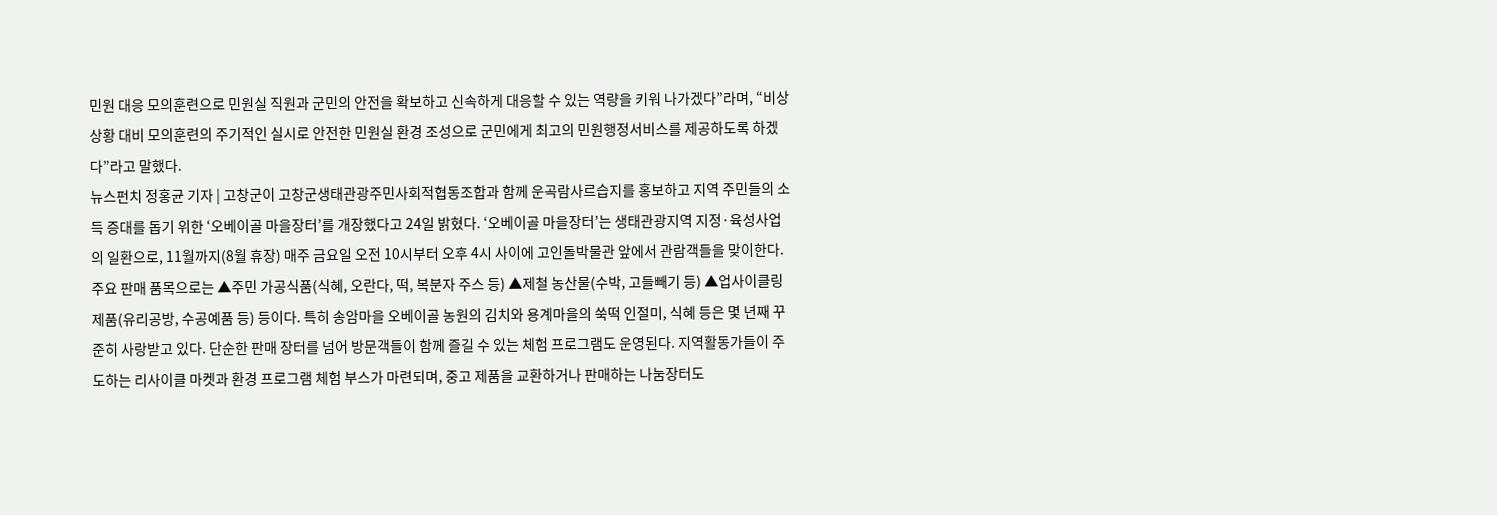민원 대응 모의훈련으로 민원실 직원과 군민의 안전을 확보하고 신속하게 대응할 수 있는 역량을 키워 나가겠다”라며, “비상 상황 대비 모의훈련의 주기적인 실시로 안전한 민원실 환경 조성으로 군민에게 최고의 민원행정서비스를 제공하도록 하겠다”라고 말했다.
뉴스펀치 정홍균 기자 | 고창군이 고창군생태관광주민사회적협동조합과 함께 운곡람사르습지를 홍보하고 지역 주민들의 소득 증대를 돕기 위한 ‘오베이골 마을장터’를 개장했다고 24일 밝혔다. ‘오베이골 마을장터’는 생태관광지역 지정·육성사업의 일환으로, 11월까지(8월 휴장) 매주 금요일 오전 10시부터 오후 4시 사이에 고인돌박물관 앞에서 관람객들을 맞이한다. 주요 판매 품목으로는 ▲주민 가공식품(식혜, 오란다, 떡, 복분자 주스 등) ▲제철 농산물(수박, 고들빼기 등) ▲업사이클링제품(유리공방, 수공예품 등) 등이다. 특히 송암마을 오베이골 농원의 김치와 용계마을의 쑥떡 인절미, 식혜 등은 몇 년째 꾸준히 사랑받고 있다. 단순한 판매 장터를 넘어 방문객들이 함께 즐길 수 있는 체험 프로그램도 운영된다. 지역활동가들이 주도하는 리사이클 마켓과 환경 프로그램 체험 부스가 마련되며, 중고 제품을 교환하거나 판매하는 나눔장터도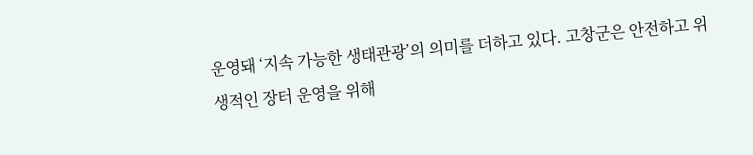운영돼 ‘지속 가능한 생태관광’의 의미를 더하고 있다. 고창군은 안전하고 위생적인 장터 운영을 위해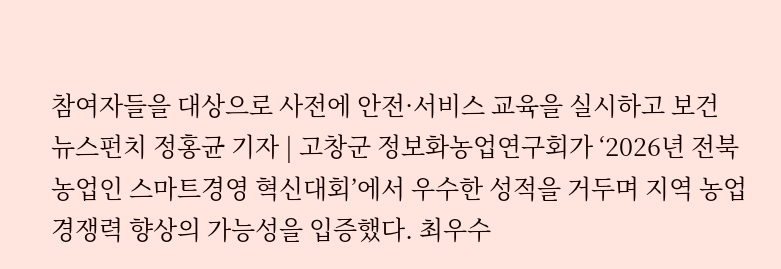참여자들을 대상으로 사전에 안전·서비스 교육을 실시하고 보건
뉴스펀치 정홍균 기자 | 고창군 정보화농업연구회가 ‘2026년 전북 농업인 스마트경영 혁신대회’에서 우수한 성적을 거두며 지역 농업 경쟁력 향상의 가능성을 입증했다. 최우수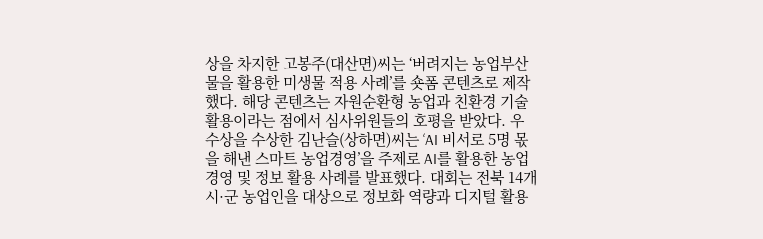상을 차지한 고봉주(대산면)씨는 ‘버려지는 농업부산물을 활용한 미생물 적용 사례’를 숏폼 콘텐츠로 제작했다. 해당 콘텐츠는 자원순환형 농업과 친환경 기술 활용이라는 점에서 심사위원들의 호평을 받았다. 우수상을 수상한 김난슬(상하면)씨는 ‘AI 비서로 5명 몫을 해낸 스마트 농업경영’을 주제로 AI를 활용한 농업 경영 및 정보 활용 사례를 발표했다. 대회는 전북 14개 시·군 농업인을 대상으로 정보화 역량과 디지털 활용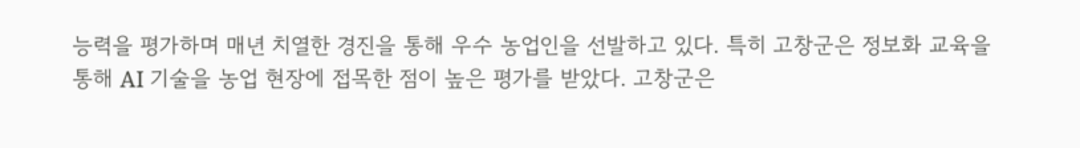능력을 평가하며 매년 치열한 경진을 통해 우수 농업인을 선발하고 있다. 특히 고창군은 정보화 교육을 통해 AI 기술을 농업 현장에 접목한 점이 높은 평가를 받았다. 고창군은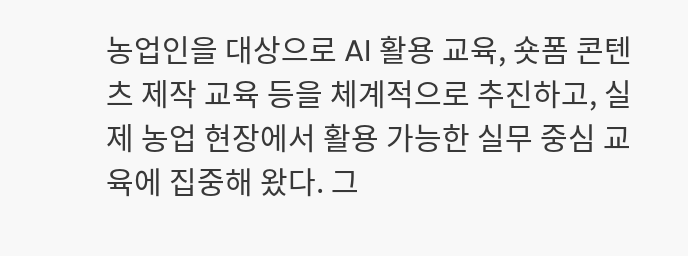농업인을 대상으로 AI 활용 교육, 숏폼 콘텐츠 제작 교육 등을 체계적으로 추진하고, 실제 농업 현장에서 활용 가능한 실무 중심 교육에 집중해 왔다. 그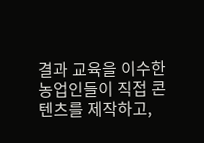결과 교육을 이수한 농업인들이 직접 콘텐츠를 제작하고,